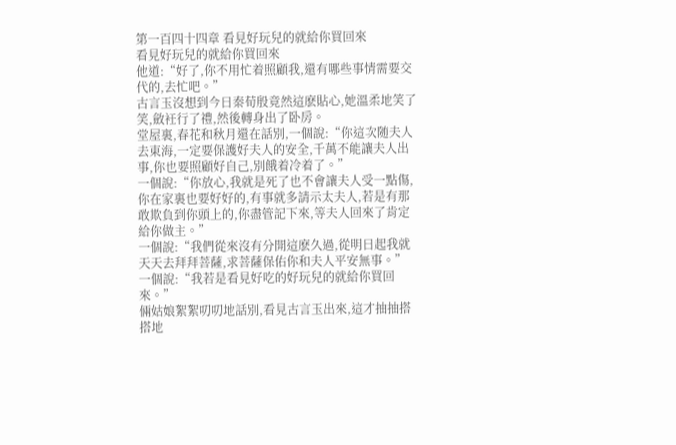第一百四十四章 看見好玩兒的就給你買回來
看見好玩兒的就給你買回來
他道:“好了,你不用忙着照顧我,還有哪些事情需要交代的,去忙吧。”
古言玉沒想到今日秦荀殷竟然這麽貼心,她溫柔地笑了笑,斂衽行了禮,然後轉身出了卧房。
堂屋裏,春花和秋月還在話別,一個說:“你這次随夫人去東海,一定要保護好夫人的安全,千萬不能讓夫人出事,你也要照顧好自己,別餓着冷着了。”
一個說:“你放心,我就是死了也不會讓夫人受一點傷,你在家裏也要好好的,有事就多請示太夫人,若是有那敢欺負到你頭上的,你盡管記下來,等夫人回來了肯定給你做主。”
一個說:“我們從來沒有分開這麽久過,從明日起我就天天去拜拜菩薩,求菩薩保佑你和夫人平安無事。”
一個說:“我若是看見好吃的好玩兒的就給你買回來。”
倆姑娘絮絮叨叨地話別,看見古言玉出來,這才抽抽搭搭地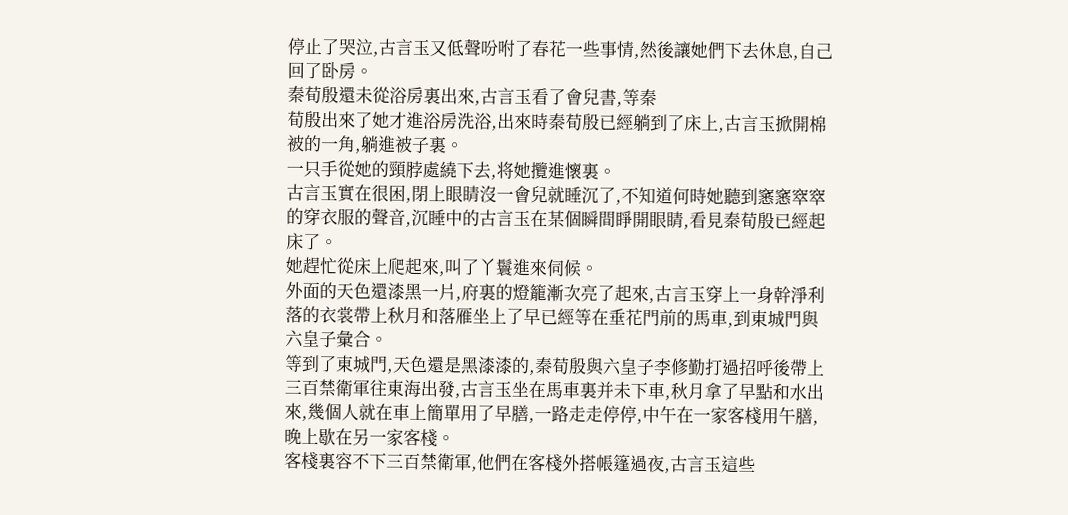停止了哭泣,古言玉又低聲吩咐了春花一些事情,然後讓她們下去休息,自己回了卧房。
秦荀殷還未從浴房裏出來,古言玉看了會兒書,等秦
荀殷出來了她才進浴房洗浴,出來時秦荀殷已經躺到了床上,古言玉掀開棉被的一角,躺進被子裏。
一只手從她的頸脖處繞下去,将她攬進懷裏。
古言玉實在很困,閉上眼睛沒一會兒就睡沉了,不知道何時她聽到窸窸窣窣的穿衣服的聲音,沉睡中的古言玉在某個瞬間睜開眼睛,看見秦荀殷已經起床了。
她趕忙從床上爬起來,叫了丫鬟進來伺候。
外面的天色還漆黑一片,府裏的燈籠漸次亮了起來,古言玉穿上一身幹淨利落的衣裳帶上秋月和落雁坐上了早已經等在垂花門前的馬車,到東城門與六皇子彙合。
等到了東城門,天色還是黑漆漆的,秦荀殷與六皇子李修勤打過招呼後帶上三百禁衛軍往東海出發,古言玉坐在馬車裏并未下車,秋月拿了早點和水出來,幾個人就在車上簡單用了早膳,一路走走停停,中午在一家客棧用午膳,晚上歇在另一家客棧。
客棧裏容不下三百禁衛軍,他們在客棧外搭帳篷過夜,古言玉這些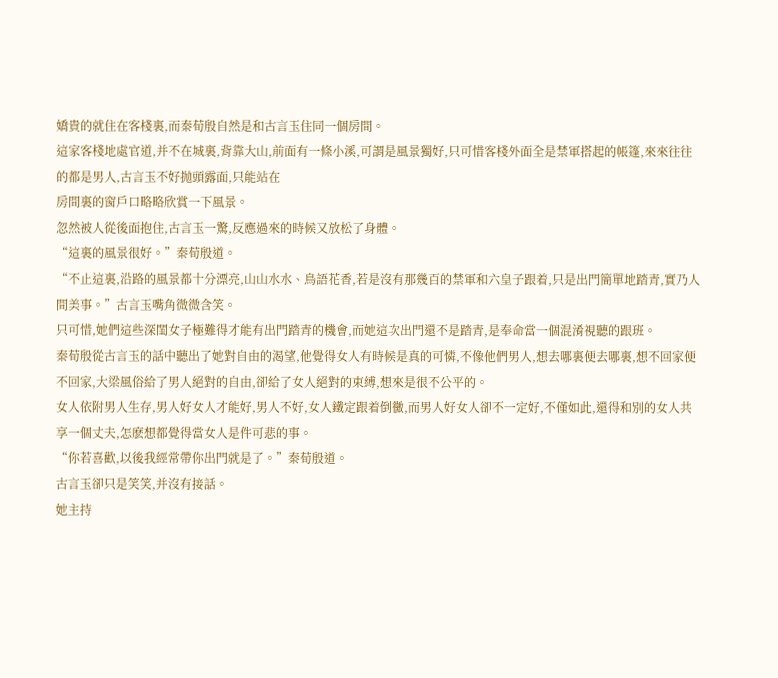嬌貴的就住在客棧裏,而秦荀殷自然是和古言玉住同一個房間。
這家客棧地處官道,并不在城裏,背靠大山,前面有一條小溪,可謂是風景獨好,只可惜客棧外面全是禁軍搭起的帳篷,來來往往的都是男人,古言玉不好抛頭露面,只能站在
房間裏的窗戶口略略欣賞一下風景。
忽然被人從後面抱住,古言玉一驚,反應過來的時候又放松了身體。
“這裏的風景很好。”秦荀殷道。
“不止這裏,沿路的風景都十分漂亮,山山水水、鳥語花香,若是沒有那幾百的禁軍和六皇子跟着,只是出門簡單地踏青,實乃人間美事。”古言玉嘴角微微含笑。
只可惜,她們這些深閨女子極難得才能有出門踏青的機會,而她這次出門還不是踏青,是奉命當一個混淆視聽的跟班。
秦荀殷從古言玉的話中聽出了她對自由的渴望,他覺得女人有時候是真的可憐,不像他們男人,想去哪裏便去哪裏,想不回家便不回家,大梁風俗給了男人絕對的自由,卻給了女人絕對的束縛,想來是很不公平的。
女人依附男人生存,男人好女人才能好,男人不好,女人鐵定跟着倒黴,而男人好女人卻不一定好,不僅如此,還得和別的女人共享一個丈夫,怎麽想都覺得當女人是件可悲的事。
“你若喜歡,以後我經常帶你出門就是了。”秦荀殷道。
古言玉卻只是笑笑,并沒有接話。
她主持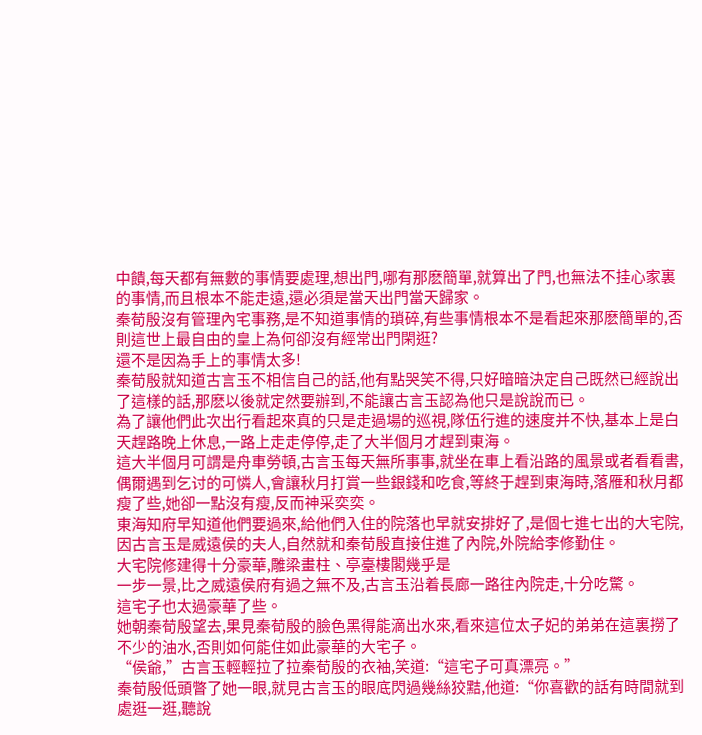中饋,每天都有無數的事情要處理,想出門,哪有那麽簡單,就算出了門,也無法不挂心家裏的事情,而且根本不能走遠,還必須是當天出門當天歸家。
秦荀殷沒有管理內宅事務,是不知道事情的瑣碎,有些事情根本不是看起來那麽簡單的,否則這世上最自由的皇上為何卻沒有經常出門閑逛?
還不是因為手上的事情太多!
秦荀殷就知道古言玉不相信自己的話,他有點哭笑不得,只好暗暗決定自己既然已經說出了這樣的話,那麽以後就定然要辦到,不能讓古言玉認為他只是說說而已。
為了讓他們此次出行看起來真的只是走過場的巡視,隊伍行進的速度并不快,基本上是白天趕路晚上休息,一路上走走停停,走了大半個月才趕到東海。
這大半個月可謂是舟車勞頓,古言玉每天無所事事,就坐在車上看沿路的風景或者看看書,偶爾遇到乞讨的可憐人,會讓秋月打賞一些銀錢和吃食,等終于趕到東海時,落雁和秋月都瘦了些,她卻一點沒有瘦,反而神采奕奕。
東海知府早知道他們要過來,給他們入住的院落也早就安排好了,是個七進七出的大宅院,因古言玉是威遠侯的夫人,自然就和秦荀殷直接住進了內院,外院給李修勤住。
大宅院修建得十分豪華,雕梁畫柱、亭臺樓閣幾乎是
一步一景,比之威遠侯府有過之無不及,古言玉沿着長廊一路往內院走,十分吃驚。
這宅子也太過豪華了些。
她朝秦荀殷望去,果見秦荀殷的臉色黑得能滴出水來,看來這位太子妃的弟弟在這裏撈了不少的油水,否則如何能住如此豪華的大宅子。
“侯爺,”古言玉輕輕拉了拉秦荀殷的衣袖,笑道:“這宅子可真漂亮。”
秦荀殷低頭瞥了她一眼,就見古言玉的眼底閃過幾絲狡黠,他道:“你喜歡的話有時間就到處逛一逛,聽說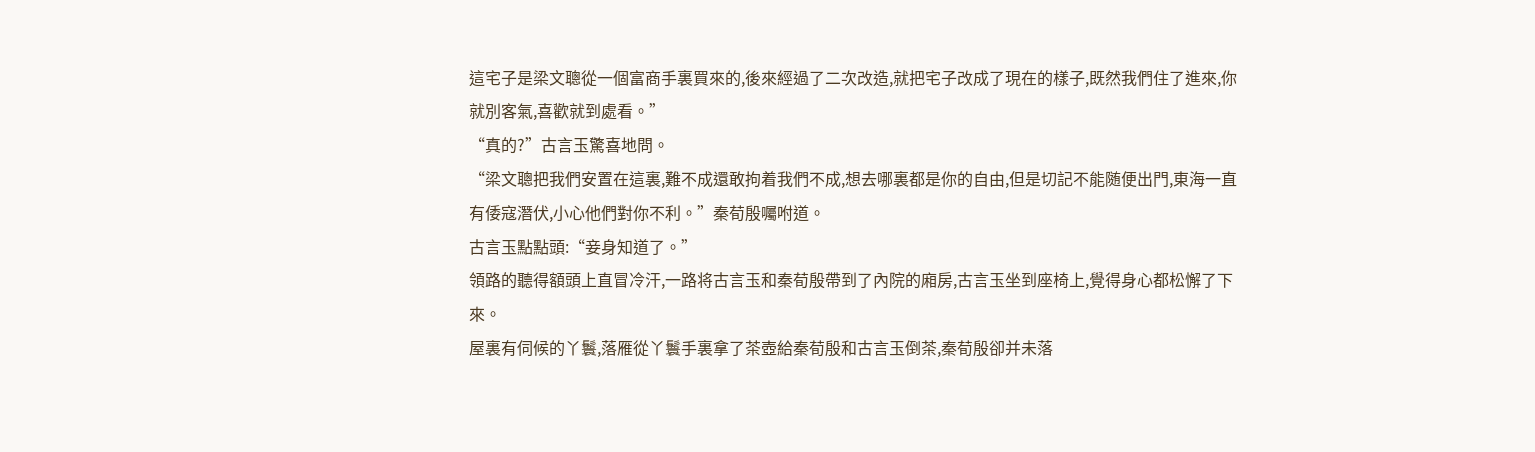這宅子是梁文聰從一個富商手裏買來的,後來經過了二次改造,就把宅子改成了現在的樣子,既然我們住了進來,你就別客氣,喜歡就到處看。”
“真的?”古言玉驚喜地問。
“梁文聰把我們安置在這裏,難不成還敢拘着我們不成,想去哪裏都是你的自由,但是切記不能随便出門,東海一直有倭寇潛伏,小心他們對你不利。”秦荀殷囑咐道。
古言玉點點頭:“妾身知道了。”
領路的聽得額頭上直冒冷汗,一路将古言玉和秦荀殷帶到了內院的廂房,古言玉坐到座椅上,覺得身心都松懈了下來。
屋裏有伺候的丫鬟,落雁從丫鬟手裏拿了茶壺給秦荀殷和古言玉倒茶,秦荀殷卻并未落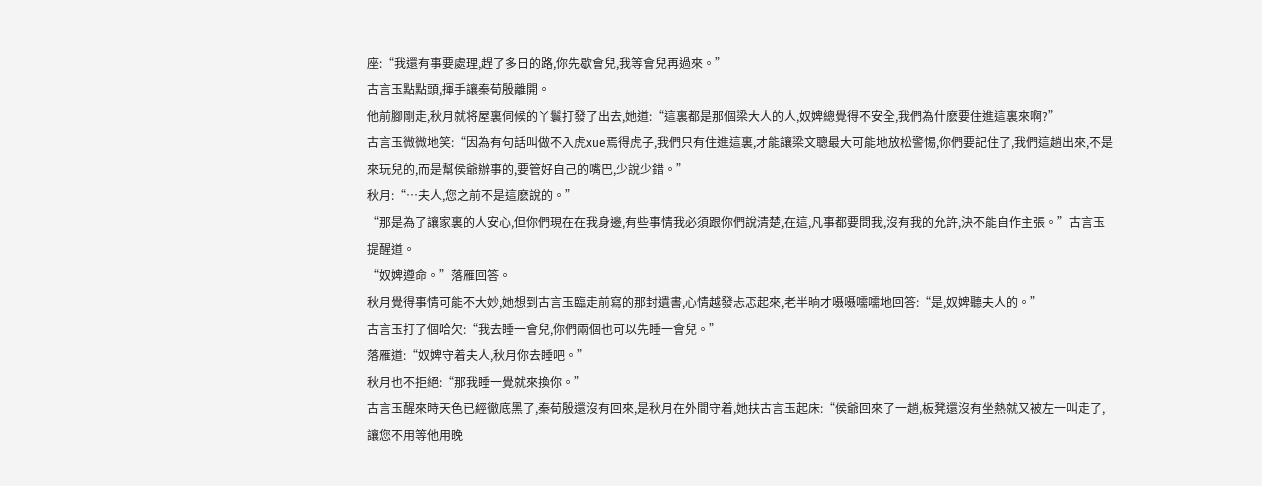座:“我還有事要處理,趕了多日的路,你先歇會兒,我等會兒再過來。”
古言玉點點頭,揮手讓秦荀殷離開。
他前腳剛走,秋月就将屋裏伺候的丫鬟打發了出去,她道:“這裏都是那個梁大人的人,奴婢總覺得不安全,我們為什麽要住進這裏來啊?”
古言玉微微地笑:“因為有句話叫做不入虎xue焉得虎子,我們只有住進這裏,才能讓梁文聰最大可能地放松警惕,你們要記住了,我們這趟出來,不是來玩兒的,而是幫侯爺辦事的,要管好自己的嘴巴,少說少錯。”
秋月:“…夫人,您之前不是這麽說的。”
“那是為了讓家裏的人安心,但你們現在在我身邊,有些事情我必須跟你們說清楚,在這,凡事都要問我,沒有我的允許,決不能自作主張。”古言玉提醒道。
“奴婢遵命。”落雁回答。
秋月覺得事情可能不大妙,她想到古言玉臨走前寫的那封遺書,心情越發忐忑起來,老半晌才嗫嗫嚅嚅地回答:“是,奴婢聽夫人的。”
古言玉打了個哈欠:“我去睡一會兒,你們兩個也可以先睡一會兒。”
落雁道:“奴婢守着夫人,秋月你去睡吧。”
秋月也不拒絕:“那我睡一覺就來換你。”
古言玉醒來時天色已經徹底黑了,秦荀殷還沒有回來,是秋月在外間守着,她扶古言玉起床:“侯爺回來了一趟,板凳還沒有坐熱就又被左一叫走了,讓您不用等他用晚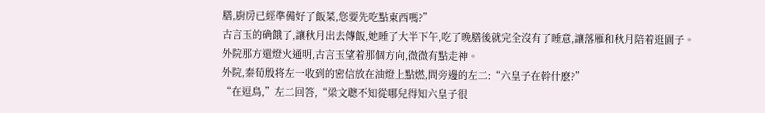膳,廚房已經準備好了飯菜,您要先吃點東西嗎?”
古言玉的确餓了,讓秋月出去傳飯,她睡了大半下午,吃了晚膳後就完全沒有了睡意,讓落雁和秋月陪着逛園子。
外院那方還燈火通明,古言玉望着那個方向,微微有點走神。
外院,秦荀殷将左一收到的密信放在油燈上點燃,問旁邊的左二:“六皇子在幹什麽?”
“在逗鳥,”左二回答,“梁文聰不知從哪兒得知六皇子很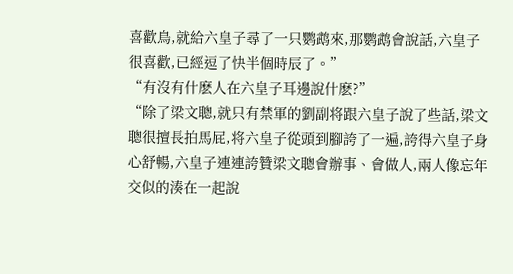喜歡鳥,就給六皇子尋了一只鹦鹉來,那鹦鹉會說話,六皇子很喜歡,已經逗了快半個時辰了。”
“有沒有什麽人在六皇子耳邊說什麽?”
“除了梁文聰,就只有禁軍的劉副将跟六皇子說了些話,梁文聰很擅長拍馬屁,将六皇子從頭到腳誇了一遍,誇得六皇子身心舒暢,六皇子連連誇贊梁文聰會辦事、會做人,兩人像忘年交似的湊在一起說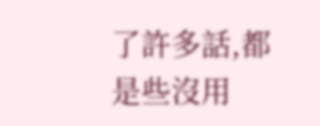了許多話,都是些沒用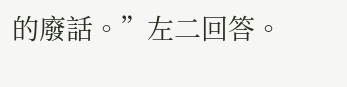的廢話。”左二回答。